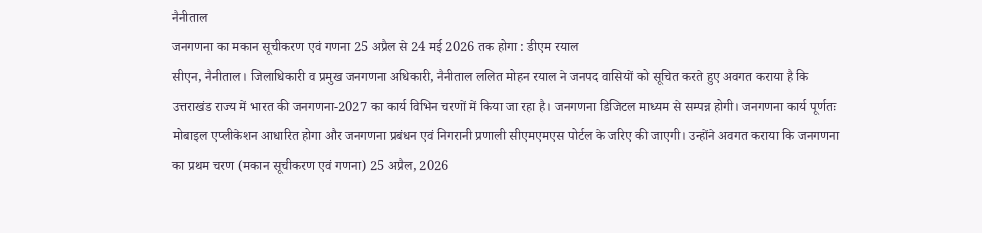नैनीताल
जनगणना का मकान सूचीकरण एवं गणना 25 अप्रैल से 24 मई 2026 तक होगा : डीएम रयाल
सीएन, नैनीताल। जिलाधिकारी व प्रमुख जनगणना अधिकारी, नैनीताल ललित मोहन रयाल ने जनपद वासियों को सूचित करते हुए अवगत कराया है कि उत्तराखंड राज्य में भारत की जनगणना-2027 का कार्य विभिन चरणों में किया जा रहा है। जनगणना डिजिटल माध्यम से सम्पन्न होगी। जनगणना कार्य पूर्णतः मोबाइल एप्लीकेशन आधारित होगा और जनगणना प्रबंधन एवं निगरानी प्रणाली सीएमएमएस पोर्टल के जरिए की जाएगी। उन्होंने अवगत कराया कि जनगणना का प्रथम चरण (मकान सूचीकरण एवं गणना) 25 अप्रैल, 2026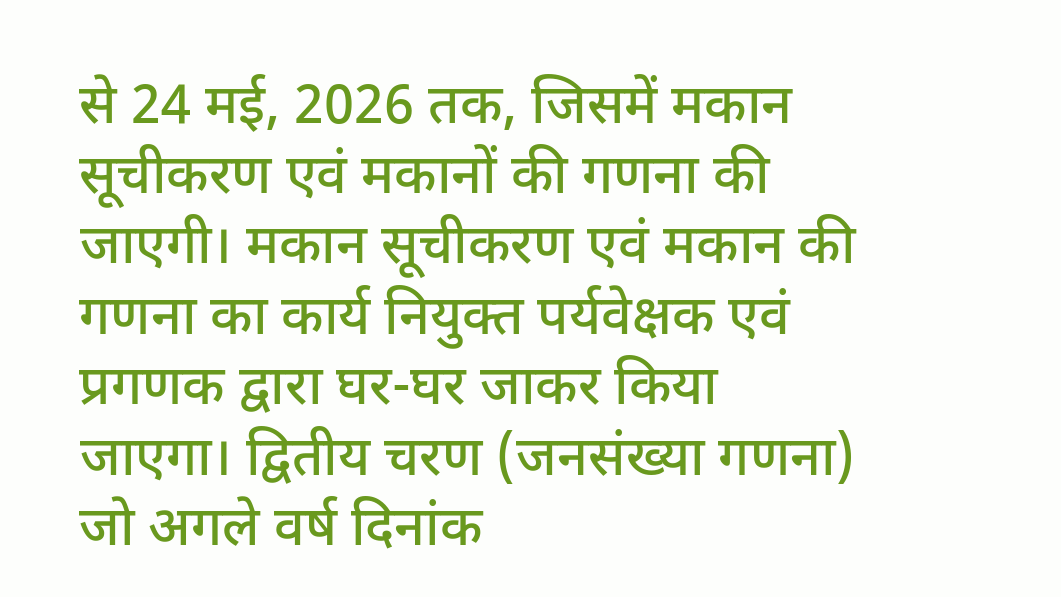से 24 मई, 2026 तक, जिसमें मकान सूचीकरण एवं मकानों की गणना की जाएगी। मकान सूचीकरण एवं मकान की गणना का कार्य नियुक्त पर्यवेक्षक एवं प्रगणक द्वारा घर-घर जाकर किया जाएगा। द्वितीय चरण (जनसंख्या गणना) जो अगले वर्ष दिनांक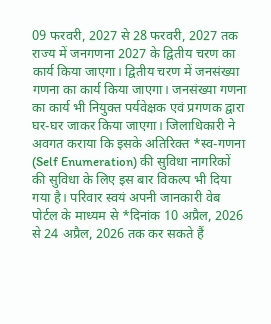09 फरवरी, 2027 से 28 फरवरी, 2027 तक राज्य में जनगणना 2027 के द्वितीय चरण का कार्य किया जाएगा। द्वितीय चरण में जनसंख्या गणना का कार्य किया जाएगा। जनसंख्या गणना का कार्य भी नियुक्त पर्यवेक्षक एवं प्रगणक द्वारा घर-घर जाकर किया जाएगा। जिलाधिकारी ने अवगत कराया कि इसके अतिरिक्त *स्व-गणना (Self Enumeration) की सुविधा नागरिकों की सुविधा के लिए इस बार विकल्प भी दिया गया है। परिवार स्वयं अपनी जानकारी वेब पोर्टल के माध्यम से *दिनांक 10 अप्रैल, 2026 से 24 अप्रैल, 2026 तक कर सकते हैं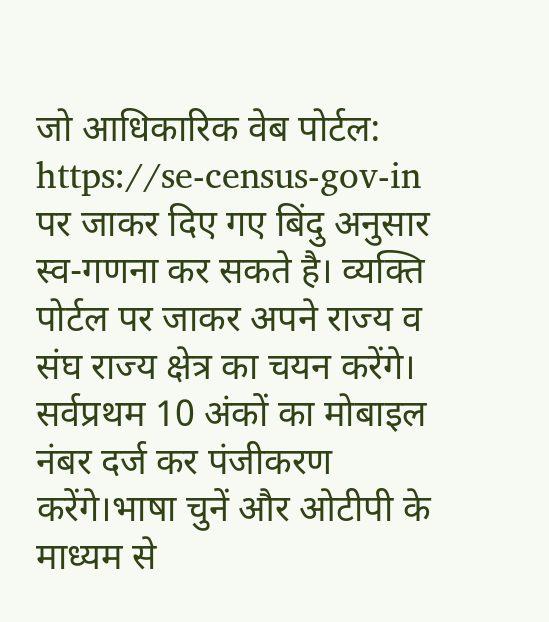जो आधिकारिक वेब पोर्टल: https://se-census-gov-in पर जाकर दिए गए बिंदु अनुसार स्व-गणना कर सकते है। व्यक्ति पोर्टल पर जाकर अपने राज्य व संघ राज्य क्षेत्र का चयन करेंगे। सर्वप्रथम 10 अंकों का मोबाइल नंबर दर्ज कर पंजीकरण करेंगे।भाषा चुनें और ओटीपी के माध्यम से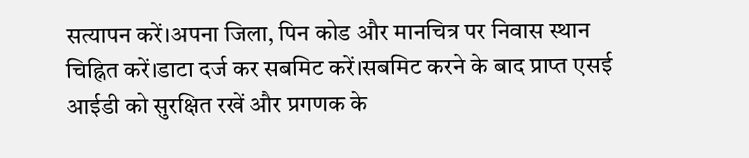सत्यापन करें।अपना जिला, पिन कोड और मानचित्र पर निवास स्थान चिह्नित करें।डाटा दर्ज कर सबमिट करें।सबमिट करने के बाद प्राप्त एसई आईडी को सुरक्षित रखें और प्रगणक के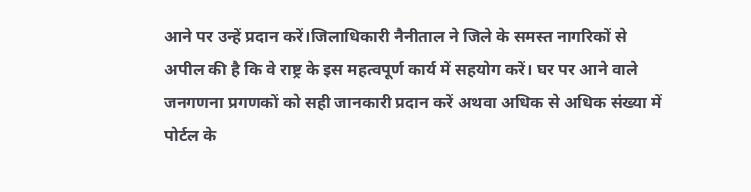आने पर उन्हें प्रदान करें।जिलाधिकारी नैनीताल ने जिले के समस्त नागरिकों से अपील की है कि वे राष्ट्र के इस महत्वपूर्ण कार्य में सहयोग करें। घर पर आने वाले जनगणना प्रगणकों को सही जानकारी प्रदान करें अथवा अधिक से अधिक संख्या में पोर्टल के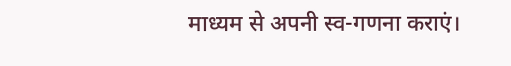माध्यम से अपनी स्व-गणना कराएं।